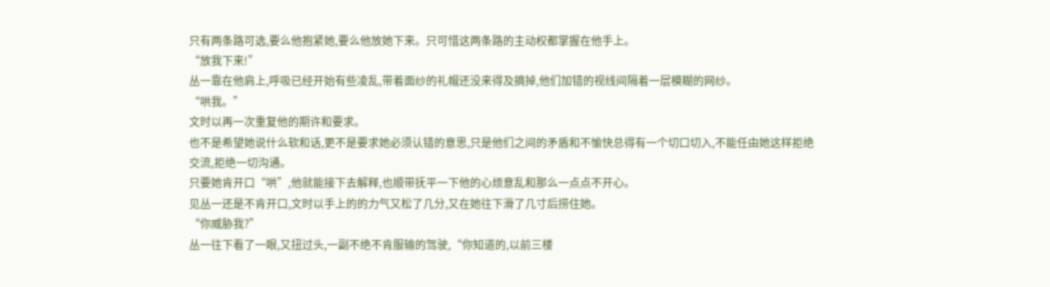只有两条路可选,要么他抱紧她,要么他放她下来。只可惜这两条路的主动权都掌握在他手上。
“放我下来!”
丛一靠在他肩上,呼吸已经开始有些凌乱,带着面纱的礼帽还没来得及摘掉,他们加错的视线间隔着一层模糊的网纱。
“哄我。”
文时以再一次重复他的期许和要求。
也不是希望她说什么软和话,更不是要求她必须认错的意思,只是他们之间的矛盾和不愉快总得有一个切口切入,不能任由她这样拒绝交流,拒绝一切沟通。
只要她肯开口“哄”,他就能接下去解释,也顺带抚平一下他的心烦意乱和那么一点点不开心。
见丛一还是不肯开口,文时以手上的的力气又松了几分,又在她往下滑了几寸后捞住她。
“你威胁我?”
丛一往下看了一眼,又扭过头,一副不绝不肯服输的驾驶,“你知道的,以前三楼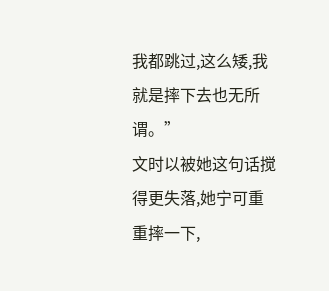我都跳过,这么矮,我就是摔下去也无所谓。”
文时以被她这句话搅得更失落,她宁可重重摔一下,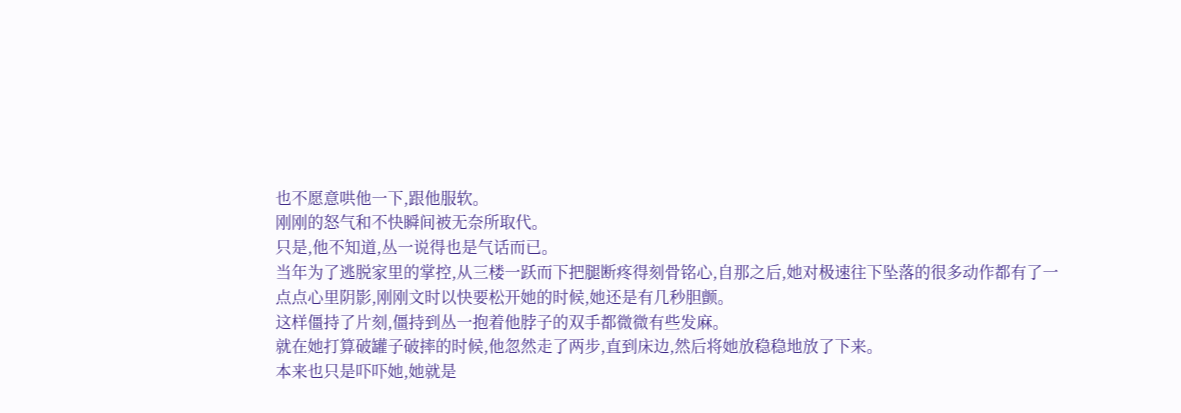也不愿意哄他一下,跟他服软。
刚刚的怒气和不快瞬间被无奈所取代。
只是,他不知道,丛一说得也是气话而已。
当年为了逃脱家里的掌控,从三楼一跃而下把腿断疼得刻骨铭心,自那之后,她对极速往下坠落的很多动作都有了一点点心里阴影,刚刚文时以快要松开她的时候,她还是有几秒胆颤。
这样僵持了片刻,僵持到丛一抱着他脖子的双手都微微有些发麻。
就在她打算破罐子破摔的时候,他忽然走了两步,直到床边,然后将她放稳稳地放了下来。
本来也只是吓吓她,她就是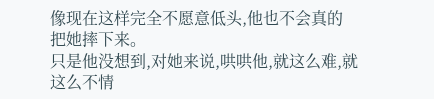像现在这样完全不愿意低头,他也不会真的把她摔下来。
只是他没想到,对她来说,哄哄他,就这么难,就这么不情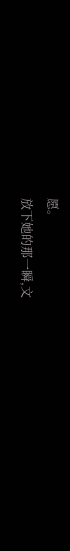愿。
放下她的那一瞬,文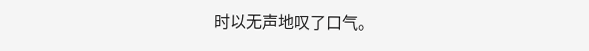时以无声地叹了口气。